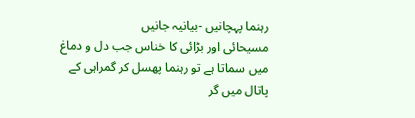رہنما پہچانیں -بیانیہ جانیں
مسیحائی اور بڑائی کا خناس جب دل و دماغ میں سماتا ہے تو رہنما پھسل کر گمراہی کے پاتال میں گر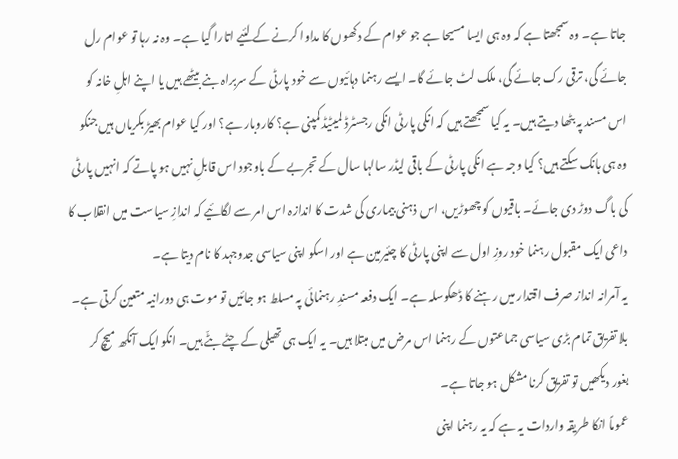جاتا ہے۔ وہ سمجھتا ہے کہ وہ ہی ایسا مسیحا ہے جو عوام کے دکھوں کا مداوا کرنے کے لئیے اتارا گیا ہے۔ وہ نہ رہا تو عوام رل جائے گی، ترقی رک جائے گی، ملک لٹ جائے گا۔ ایسے رہنما دہائیوں سے خود پارٹی کے سربراہ بنے بیٹھے ہیں یا اپنے اہلِ خانہ کو اس مسند پہ بٹھا دیتے ہیں۔ یہ کیا سمجھتے ہیں کہ انکی پارٹی انکی رجسٹرڈ لمیٹیڈ کمپنی ہے؟ کاروبار ہے؟ اور کیا عوام بھیڑ بکریاں ہیں جنکو وہ ہی ہانک سکتے ہیں؟ کیا وجہ ہے انکی پارٹی کے باقی لیڈر سالہا سال کے تجربے کے باوجود اس قابلِ نہیں ہو پاتے کہ انہیں پارٹی کی باگ دوڑ دی جائے۔ باقیوں کو چھوڑیں، اس ذہنی بیماری کی شدت کا اندازہ اس امر سے لگائیے کہ اندازِ سیاست میں انقلاب کا داعی ایک مقبول رہنما خود روزِ اول سے اپنی پارٹی کا چئیرمین ہے اور اسکو اپنی سیاسی جدوجہد کا نام دیتا ہے۔
یہ آمرانہ انداز صرف اقتدار میں رہنے کا ڈھکوسلہ ہے۔ ایک دفعہ مسندِ رہنمائی پہ مسلط ہو جائیں تو موت ہی دورانیہ متعین کرتی ہے۔ بلا تفریق تمام بڑی سیاسی جماعتوں کے رہنما اس مرض میں مبتلا ہیں۔ یہ ایک ہی تھیلی کے چٹے بٹّے ہیں۔ انکو ایک آنکھ میچ کر بغور دیکھیں تو تفریق کرنا مشکل ہو جاتا ہے۔
عموماً انکا طریقہ واردات یہ ہے کہ یہ رہنما اپنی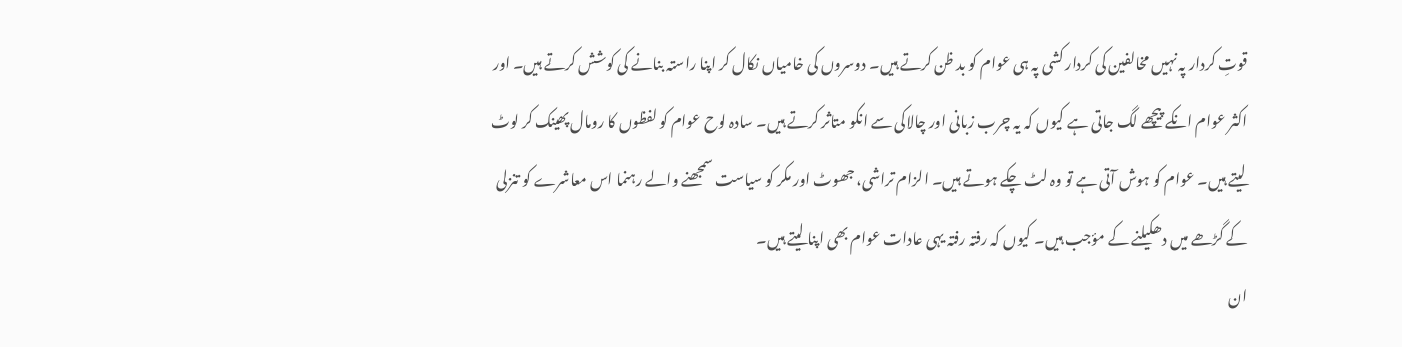قوتِ کردار پہ نہیں مخالفین کی کردار کشی پہ ہی عوام کو بد ظن کرتے ہیں۔ دوسروں کی خامیاں نکال کر اپنا راستہ بنانے کی کوشش کرتے ہیں۔ اور اکثر عوام انکے پیچھے لگ جاتی ہے کیوں کہ یہ چرب زبانی اور چالاکی سے انکو متاثر کرتے ہیں۔ سادہ لوح عوام کو لفظوں کا رومال پھینک کر لوٹ لیتے ہیں۔ عوام کو ہوش آتی ہے تو وہ لٹ چکے ہوتے ہیں۔ الزام تراشی، جھوٹ اور مکر کو سیاست سمجھنے والے رہنما اس معاشرے کو تنزلی کے گڑھے میں دھکیلنے کے مؤجب ہیں۔ کیوں کہ رفتہ رفتہ یہی عادات عوام بھی اپنا لیتے ہیں۔
ان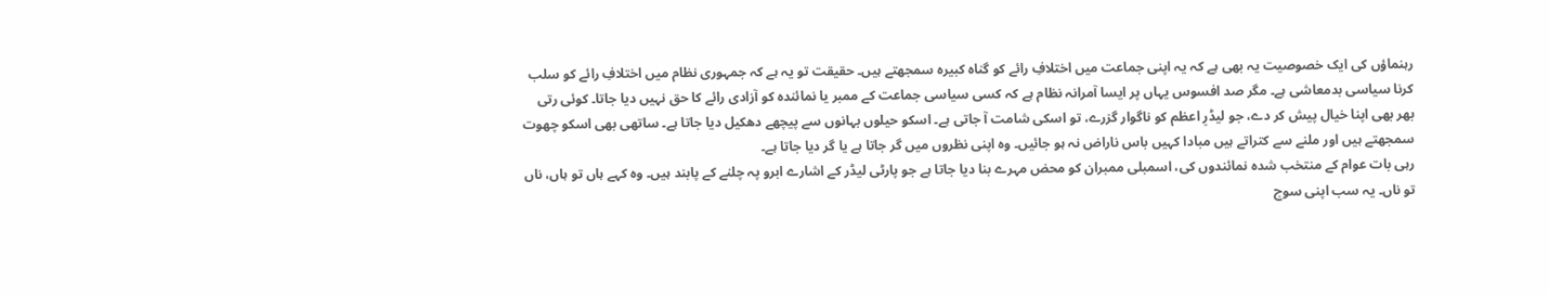رہنماؤں کی ایک خصوصیت یہ بھی ہے کہ یہ اپنی جماعت میں اختلافِ رائے کو گناہ کبیرہ سمجھتے ہیں۔ حقیقت تو یہ ہے کہ جمہوری نظام میں اختلافِ رائے کو سلب کرنا سیاسی بدمعاشی ہے۔ مگر صد افسوس یہاں پر ایسا آمرانہ نظام ہے کہ کسی سیاسی جماعت کے ممبر یا نمائندہ کو آزادی رائے کا حق نہیں دیا جاتا۔ کوئی رتی بھر بھی اپنا خیال پیش کر دے، جو لیڈرِ اعظم کو ناگوار گزرے، تو اسکی شامت آ جاتی ہے۔ اسکو حیلوں بہانوں سے پیچھے دھکیل دیا جاتا ہے۔ ساتھی بھی اسکو چھوت سمجھتے ہیں اور ملنے سے کتراتے ہیں مبادا کہیں باس ناراض نہ ہو جائیں۔ وہ اپنی نظروں میں گر جاتا ہے یا گر دیا جاتا ہے۔
رہی بات عوام کے منتخب شدہ نمائندوں کی، اسمبلی ممبران کو محض مہرے بنا دیا جاتا ہے جو پارٹی لیڈر کے اشارے ابرو پہ چلنے کے پابند ہیں۔ وہ کہے ہاں تو ہاں، ناں تو ناں۔ یہ سب اپنی سوچ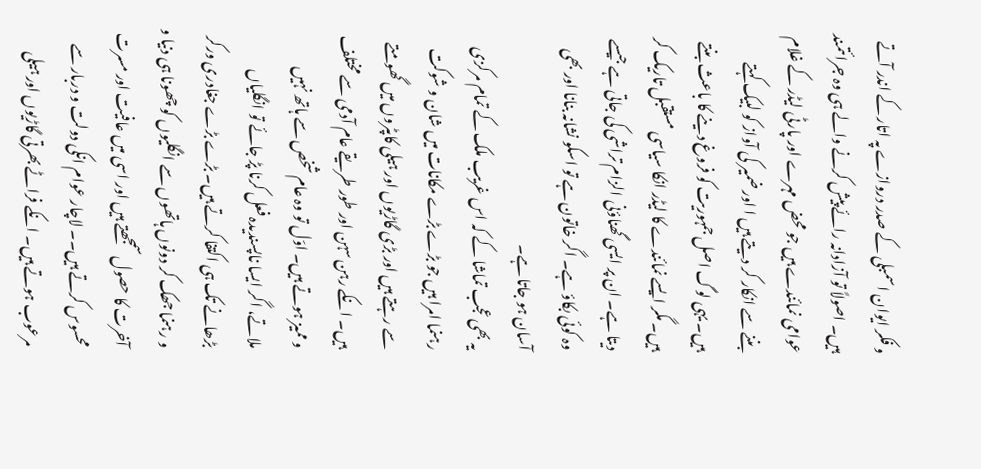و فکر ایوان اسمبلی کے صدر دروازے پہ اتار کے اندر آتے ہیں۔ اصولاً تو آزادانہ رائے پیش کرنے والے ہی وہ جرائتمند عوامی نمائندے ہیں جو محض مہرے اور پارٹی لیڈر کے غلام بننے سے انکار کر دیتے ہیں ا اور ضمیر کی آواز کو لبیک کہتے ہیں۔ یہی لوگ اصل جمہوریت کو فروغ دینے کا باعث بنتے ہیں۔ مگر ایسے نمائندے کا لیڈر انکا سیاسی مستقبل تاریک کر دیتا ہے۔ ان پر ایسی گھناؤنی الزام تراشی کی جاتی ہے جیسے وہ کوئی بکاؤ ہے۔ اگر خاتون ہے تو اسکو نشانہ بنانا اور بھی آسان ہو جاتا ہے۔
یہ بھی عجب تماشا کے کہ اس غریب ملک کے تمام مرکزی رہنما امرا ہیں جو بڑے بڑے مکانات میں شان و شوکت سے رہتے ہیں اور بڑی گاڑیوں اور ہیلی کاپٹروں میں گھومتے ہیں۔ انکے رہن سہن اور طور طریقے عام آدمی سے مختلف و ممیز ہوتے ہیں۔ اوّل تو وہ عام شخص سے ہاتھ نہیں ملاتے، اگر ایسا ناپسندیدہ فعل کرنا پڑ جائے تو انگلیاں بڑھانے تک ہی اکتفا کرتے ہیں۔ بڑے بڑے جغادری ورکر و رہنما جھک کر دونوں ہاتھوں سے انگلیوں کو چھونا ہی دنیا و آخرت کا حصول سمجھتے ہیں اور اسی میں عافیت اور مسرت محسوس کرتے ہیں۔۔ لاچار عوام انکی دولت و دربار سے مرعوب ہوتے ہیں۔ انکے فراٹے بھرتی گاڑیوں اور ہیلی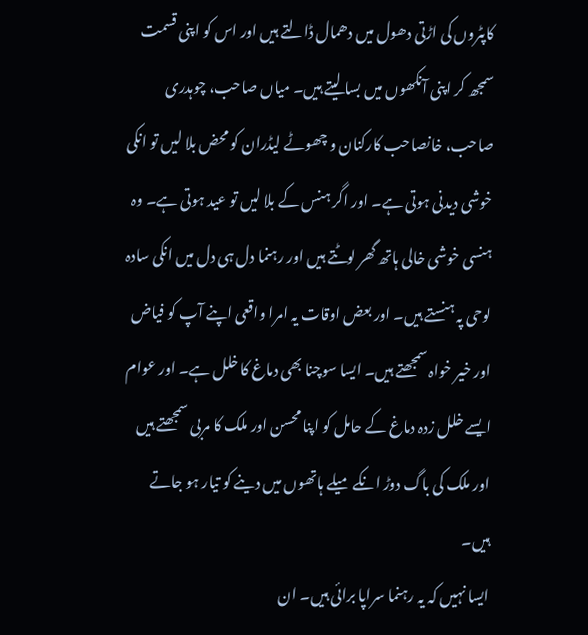کاپٹروں کی اڑتی دھول میں دھمال ڈالتے ہیں اور اس کو اپنی قسمت سمجھ کر اپنی آنکھوں میں بسا لیتے ہیں۔ میاں صاحب، چوہدری صاحب، خانصاحب کارکنان و چھوٹے لیڈران کو محض بلا لیں تو انکی خوشی دیدنی ہوتی ہے۔ اور اگر ہنس کے بلا لیں تو عید ہوتی ہے۔ وہ ہنسی خوشی خالی ہاتھ گھر لوٹتے ہیں اور رہنما دل ہی دل میں انکی سادہ لوحی پہ ہنستے ہیں۔ اور بعض اوقات یہ امرا واقعی اپنے آپ کو فیاض اور خیر خواہ سمجھتے ہیں۔ ایسا سوچنا بھی دماغ کا خلل ہے۔ اور عوام ایسے خلل زدہ دماغ کے حامل کو اپنا محسن اور ملک کا مربی سمجھتے ہیں اور ملک کی باگ دوڑ انکے میلے ہاتھوں میں دینے کو تیار ہو جاتے ہیں۔
ایسا نہیں کہ یہ رہنما سراپا برائی ہیں۔ ان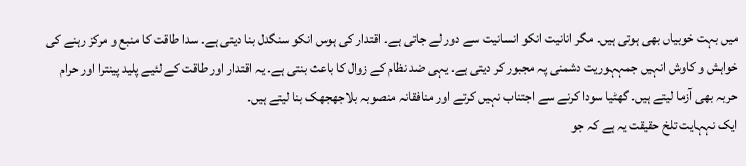میں بہت خوبیاں بھی ہوتی ہیں۔ مگر انانیت انکو انسانیت سے دور لے جاتی ہے۔ اقتدار کی ہوس انکو سنگدل بنا دیتی ہے۔ سدا طاقت کا منبع و مرکز رہنے کی خواہش و کاوش انہیں جمہہوریت دشمنی پہ مجبور کر دیتی ہے۔ یہی ضد نظام کے زوال کا باعث بنتی ہے۔ یہ اقتدار اور طاقت کے لئیے پلید پینترا اور حرام حربہ بھی آزما لیتے ہیں۔ گھٹیا سودا کرنے سے اجتناب نہیں کرتے اور منافقانہ منصوبہ بلاجھجھک بنا لیتے ہیں۔
ایک نہہایت تلخ حقیقت یہ ہے کہ جو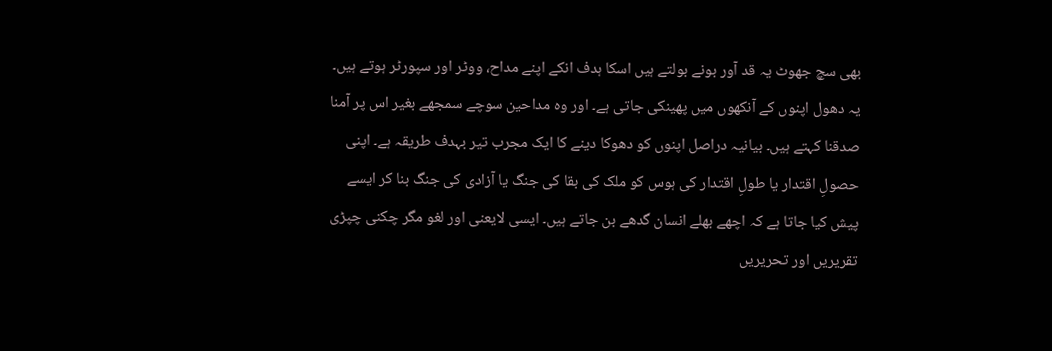بھی سچ جھوٹ یہ قد آور بونے بولتے ہیں اسکا ہدف انکے اپنے مداح، ووٹر اور سپورٹر ہوتے ہیں۔ یہ دھول اپنوں کے آنکھوں میں پھینکی جاتی ہے۔ اور وہ مداحین سوچے سمجھے بغیر اس پر آمنا صدقنا کہتے ہیں۔ بیانیہ دراصل اپنوں کو دھوکا دینے کا ایک مجرب تیر بہدف طریقہ ہے۔ اپنی حصولِ اقتدار یا طولِ اقتدار کی ہوس کو ملک کی بقا کی جنگ یا آزادی کی جنگ بنا کر ایسے پیش کیا جاتا ہے کہ اچھے بھلے انسان گدھے بن جاتے ہیں۔ ایسی لایعنی اور لغو مگر چکنی چپڑی تقریریں اور تحریریں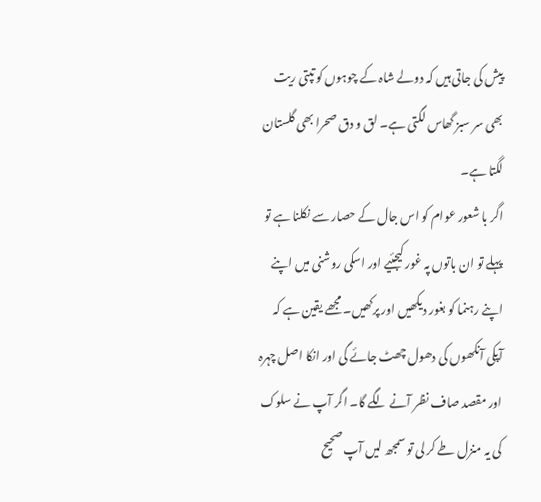پیش کی جاتی ہیں کہ دولے شاہ کے چوہوں کو تپتی ریت بھی سر سبز گھاس لگتی ہے۔ لق و دق صحرا بھی گلستان لگتا ہے۔
اگر با شعور عوام کو اس جال کے حصار سے نکلنا ہے تو پہلے تو ان باتوں پہ غور کیجئیے اور اسکی روشنی میں اپنے اپنے رہنما کو بغور دیکھیں اور پرکھیں۔ مجھے یقین ہے کہ آپکی آنکھوں کی دھول چھٹ جائے گی اور انکا اصل چہرہ اور مقصد صاف نظر آنے لگے گا۔ اگر آپ نے سلوک کی یہ منزل طے کر لی تو سمجھ لیں آپ صحیح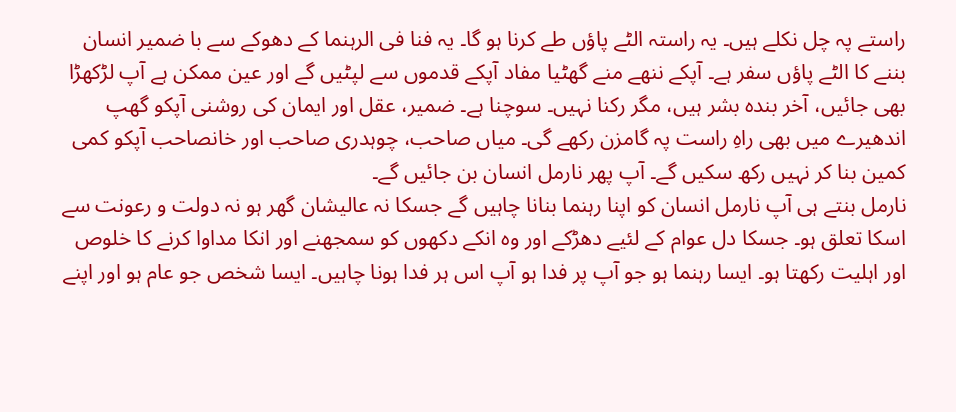راستے پہ چل نکلے ہیں۔ یہ راستہ الٹے پاؤں طے کرنا ہو گا۔ یہ فنا فی الرہنما کے دھوکے سے با ضمیر انسان بننے کا الٹے پاؤں سفر ہے۔ آپکے ننھے منے گھٹیا مفاد آپکے قدموں سے لپٹیں گے اور عین ممکن ہے آپ لڑکھڑا بھی جائیں، آخر بندہ بشر ہیں، مگر رکنا نہیں۔ سوچنا ہے۔ ضمیر، عقل اور ایمان کی روشنی آپکو گھپ اندھیرے میں بھی راہِ راست پہ گامزن رکھے گی۔ میاں صاحب، چوہدری صاحب اور خانصاحب آپکو کمی کمین بنا کر نہیں رکھ سکیں گے۔ آپ پھر نارمل انسان بن جائیں گے۔
نارمل بنتے ہی آپ نارمل انسان کو اپنا رہنما بنانا چاہیں گے جسکا نہ عالیشان گھر ہو نہ دولت و رعونت سے اسکا تعلق ہو۔ جسکا دل عوام کے لئیے دھڑکے اور وہ انکے دکھوں کو سمجھنے اور انکا مداوا کرنے کا خلوص اور اہلیت رکھتا ہو۔ ایسا رہنما ہو جو آپ پر فدا ہو آپ اس ہر فدا ہونا چاہیں۔ ایسا شخص جو عام ہو اور اپنے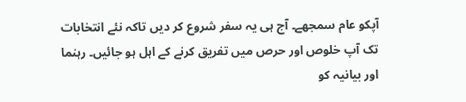آپکو عام سمجھے۔ آج ہی یہ سفر شروع کر دیں تاکہ نئے انتخابات تک آپ خلوص اور حرص میں تفریق کرنے کے اہل ہو جائیں۔ رہنما اور بیانیہ کو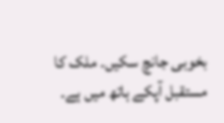بخوبی جانچ سکیں۔ ملک کا مستقبل آپکے ہاتھ میں ہے۔